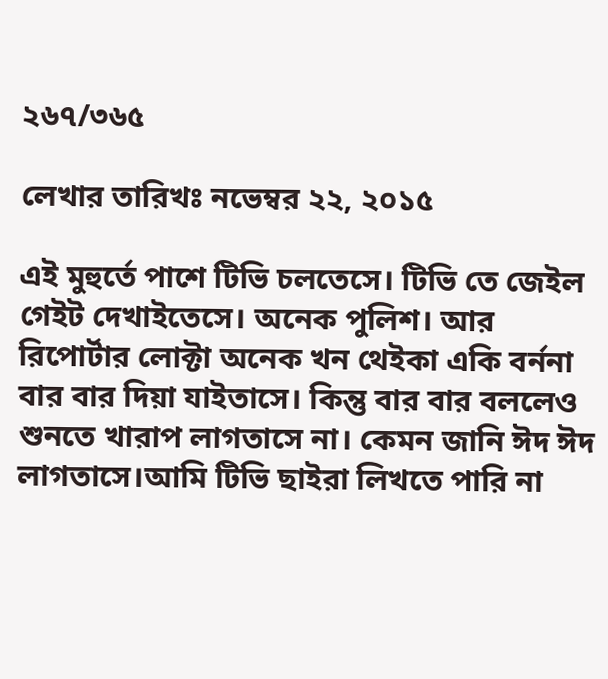২৬৭/৩৬৫

লেখার তারিখঃ নভেম্বর ২২, ২০১৫

এই মুহুর্তে পাশে টিভি চলতেসে। টিভি তে জেইল গেইট দেখাইতেসে। অনেক পুলিশ। আর রিপোর্টার লোক্টা অনেক খন থেইকা একি বর্ননা বার বার দিয়া যাইতাসে। কিন্তু বার বার বললেও শুনতে খারাপ লাগতাসে না। কেমন জানি ঈদ ঈদ লাগতাসে।আমি টিভি ছাইরা লিখতে পারি না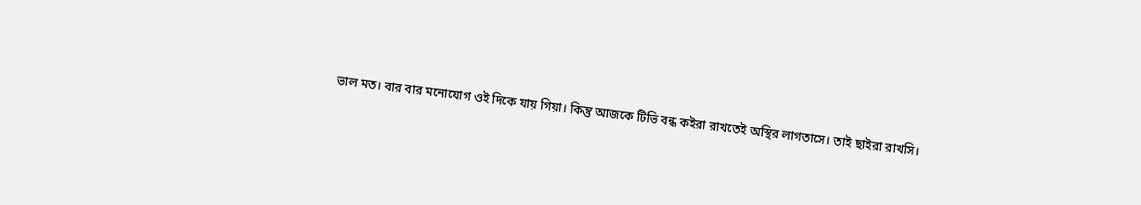ভাল মত। বার বার মনোযোগ ওই দিকে যায় গিয়া। কিন্তু আজকে টিভি বন্ধ কইরা রাখতেই অস্থির লাগতাসে। তাই ছাইরা রাখসি।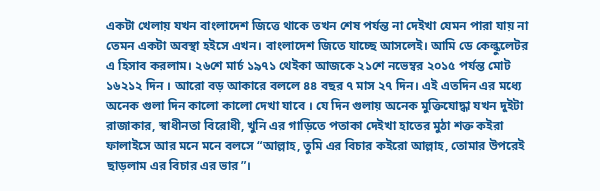একটা খেলায় যখন বাংলাদেশ জিত্তে থাকে তখন শেষ পর্যন্ত না দেইখা যেমন পারা যায় না তেমন একটা অবস্থা হইসে এখন। বাংলাদেশ জিতে যাচ্ছে আসলেই। আমি ডে কেল্কুলেটর এ হিসাব করলাম। ২৬শে মার্চ ১৯৭১ থেইকা আজকে ২১শে নভেম্বর ২০১৫ পর্যন্ত মোট ১৬২১২ দিন । আরো বড় আকারে বললে ৪৪ বছর ৭ মাস ২৭ দিন। এই এতদিন এর মধ্যে অনেক গুলা দিন কালো কালো দেখা যাবে । যে দিন গুলায় অনেক মুক্তিযোদ্ধা যখন দুইটা রাজাকার, স্বাধীনতা বিরোধী, খুনি এর গাড়িতে পতাকা দেইখা হাতের মুঠা শক্ত কইরা ফালাইসে আর মনে মনে বলসে “আল্লাহ, তুমি এর বিচার কইরো আল্লাহ, তোমার উপরেই ছাড়লাম এর বিচার এর ভার”।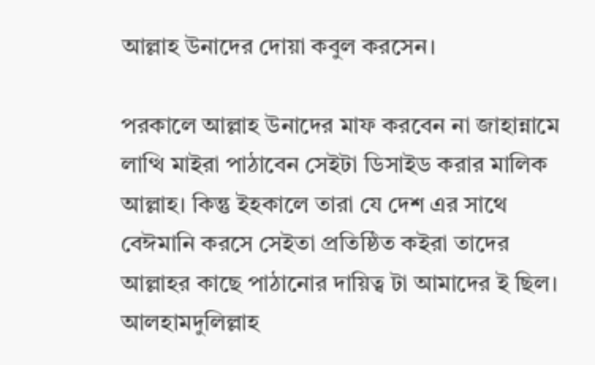আল্লাহ উনাদের দোয়া কবুল করসেন।

পরকালে আল্লাহ উনাদের মাফ করবেন না জাহান্নামে লাত্থি মাইরা পাঠাবেন সেইটা ডিসাইড করার মালিক আল্লাহ। কিন্তু ইহকালে তারা যে দেশ এর সাথে বেঈমানি করসে সেইতা প্রতিষ্ঠিত কইরা তাদের আল্লাহর কাছে পাঠানোর দায়িত্ব টা আমাদের ই ছিল। আলহামদুলিল্লাহ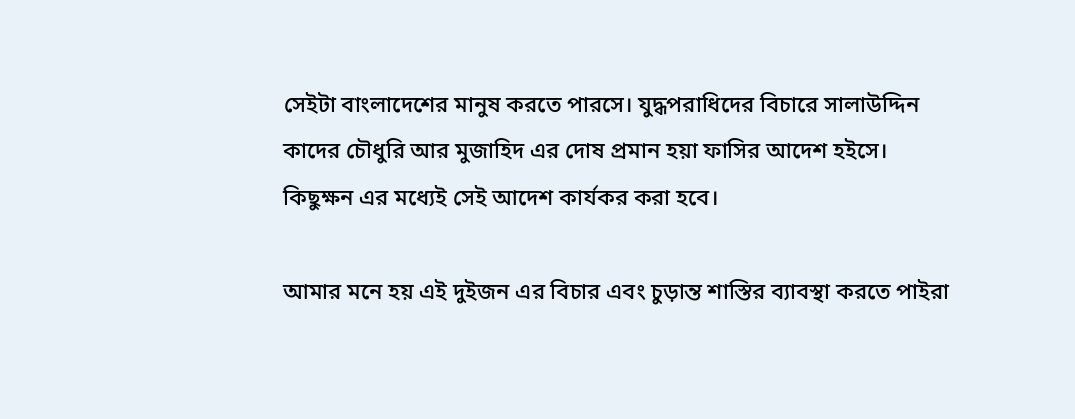সেইটা বাংলাদেশের মানুষ করতে পারসে। যুদ্ধপরাধিদের বিচারে সালাউদ্দিন কাদের চৌধুরি আর মুজাহিদ এর দোষ প্রমান হয়া ফাসির আদেশ হইসে। কিছুক্ষন এর মধ্যেই সেই আদেশ কার্যকর করা হবে।

আমার মনে হয় এই দুইজন এর বিচার এবং চুড়ান্ত শাস্তির ব্যাবস্থা করতে পাইরা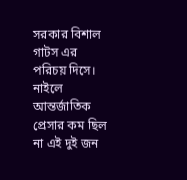সরকার বিশাল গাটস এর পরিচয় দিসে। নাইলে আন্তর্জাতিক প্রেসার কম ছিল না এই দুই জন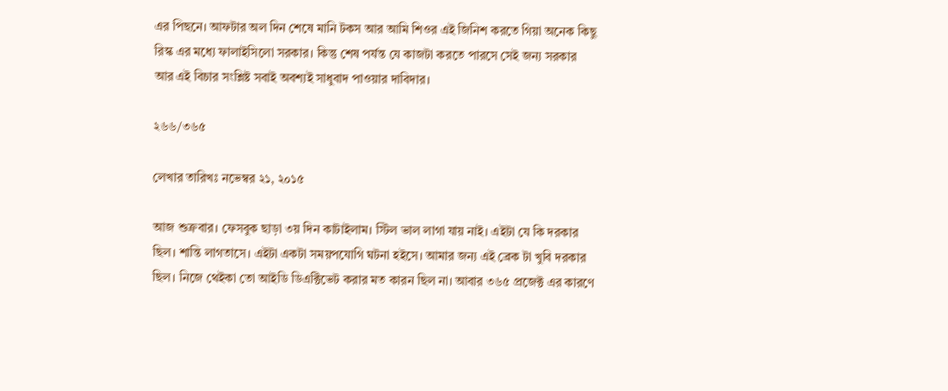এর পিছনে। আফটার অল দিন শেষে মানি টকস আর আমি শিওর এই জিনিশ করতে গিয়া অনেক কিছু রিস্ক এর মধ্যে ফালাইসিলো সরকার। কিন্তু শেষ পর্যন্ত যে কাজটা করতে পারসে সেই জন্য সরকার আর এই বিচার সংশ্লিষ্ট সবাই অবশ্যই সাধুবাদ পাওয়ার দাবিদার।

২৬৬/৩৬৫

লেখার তারিখঃ নভেম্বর ২১, ২০১৫

আজ শুক্রবার। ফেসবুক ছাড়া ৩য় দিন কাটাইলাম। স্টিল ভাল লাগা যায় নাই। এইটা যে কি দরকার ছিল। শান্তি লাগতাসে। এইটা একটা সময়পযোগি ঘটনা হইসে। আমার জন্য এই ব্রেক টা খুবি দরকার ছিল। নিজে থেইকা তো আইডি ডিএক্টিভেট করার মত কারন ছিল না। আবার ৩৬৫ প্রজেক্ট এর কারণে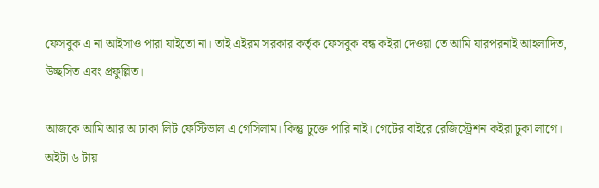ফেসবুক এ না আইসাও পারা যাইতো না। তাই এইরম সরকার কর্তৃক ফেসবুক বন্ধ কইরা দেওয়া তে আমি যারপরনাই আহলাদিত, উচ্ছসিত এবং প্রফুল্লিত।

আজকে আমি আর অ ঢাকা লিট ফেস্টিভাল এ গেসিলাম। কিন্তু ঢুক্তে পারি নাই। গেটের বাইরে রেজিস্ট্রেশন কইরা ঢুকা লাগে। অইটা ৬ টায়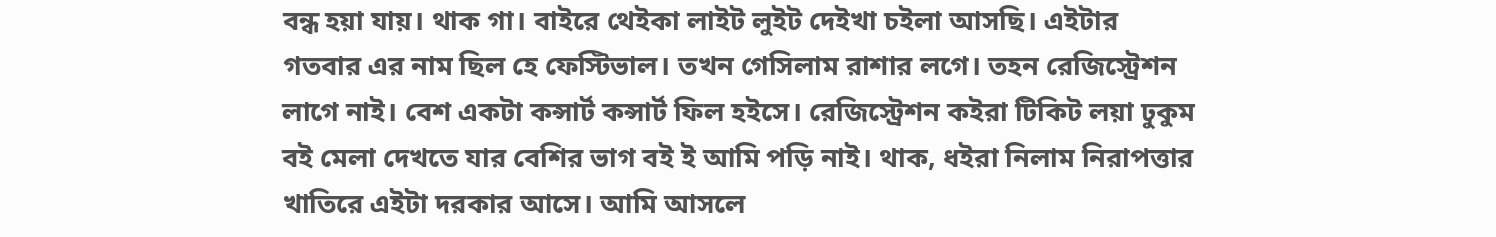বন্ধ হয়া যায়। থাক গা। বাইরে থেইকা লাইট লুইট দেইখা চইলা আসছি। এইটার গতবার এর নাম ছিল হে ফেস্টিভাল। তখন গেসিলাম রাশার লগে। তহন রেজিস্ট্রেশন লাগে নাই। বেশ একটা কন্সার্ট কন্সার্ট ফিল হইসে। রেজিস্ট্রেশন কইরা টিকিট লয়া ঢুকুম বই মেলা দেখতে যার বেশির ভাগ বই ই আমি পড়ি নাই। থাক, ধইরা নিলাম নিরাপত্তার খাতিরে এইটা দরকার আসে। আমি আসলে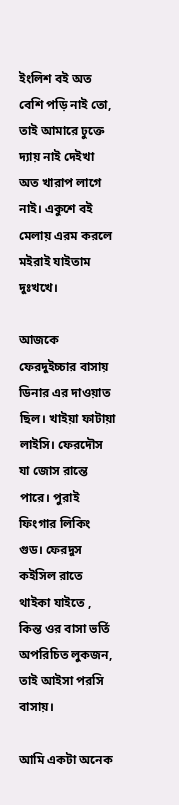ইংলিশ বই অত বেশি পড়ি নাই তো, তাই আমারে ঢুক্তে দ্যায় নাই দেইখা অত খারাপ লাগে নাই। একুশে বই মেলায় এরম করলে মইরাই যাইতাম দুঃখখে।

আজকে ফেরদুইচ্চার বাসায় ডিনার এর দাওয়াত ছিল। খাইয়া ফাটায়া লাইসি। ফেরদৌস যা জোস রান্তে পারে। পুরাই ফিংগার লিকিং গুড। ফেরদুস কইসিল রাতে থাইকা যাইতে , কিন্ত ওর বাসা ভর্তি অপরিচিত লুকজন, তাই আইসা পরসি বাসায়।

আমি একটা অনেক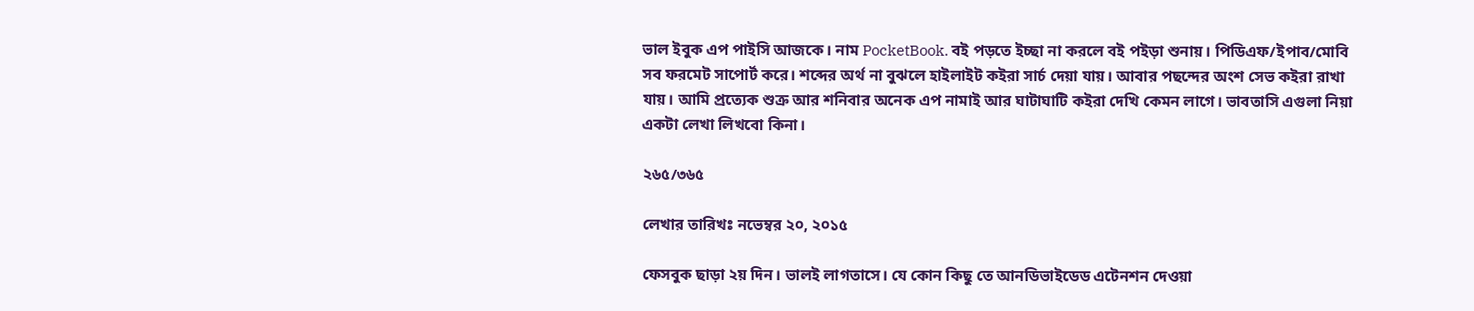ভাল ইবুক এপ পাইসি আজকে। নাম PocketBook. বই পড়তে ইচ্ছা না করলে বই পইড়া শুনায়। পিডিএফ/ইপাব/মোবি সব ফরমেট সাপোর্ট করে। শব্দের অর্থ না বুঝলে হাইলাইট কইরা সার্চ দেয়া যায়। আবার পছন্দের অংশ সেভ কইরা রাখা যায়। আমি প্রত্যেক শুক্র আর শনিবার অনেক এপ নামাই আর ঘাটাঘাটি কইরা দেখি কেমন লাগে। ভাবতাসি এগুলা নিয়া একটা লেখা লিখবো কিনা।

২৬৫/৩৬৫

লেখার তারিখঃ নভেম্বর ২০, ২০১৫

ফেসবুক ছাড়া ২য় দিন। ভালই লাগতাসে। যে কোন কিছু তে আনডিভাইডেড এটেনশন দেওয়া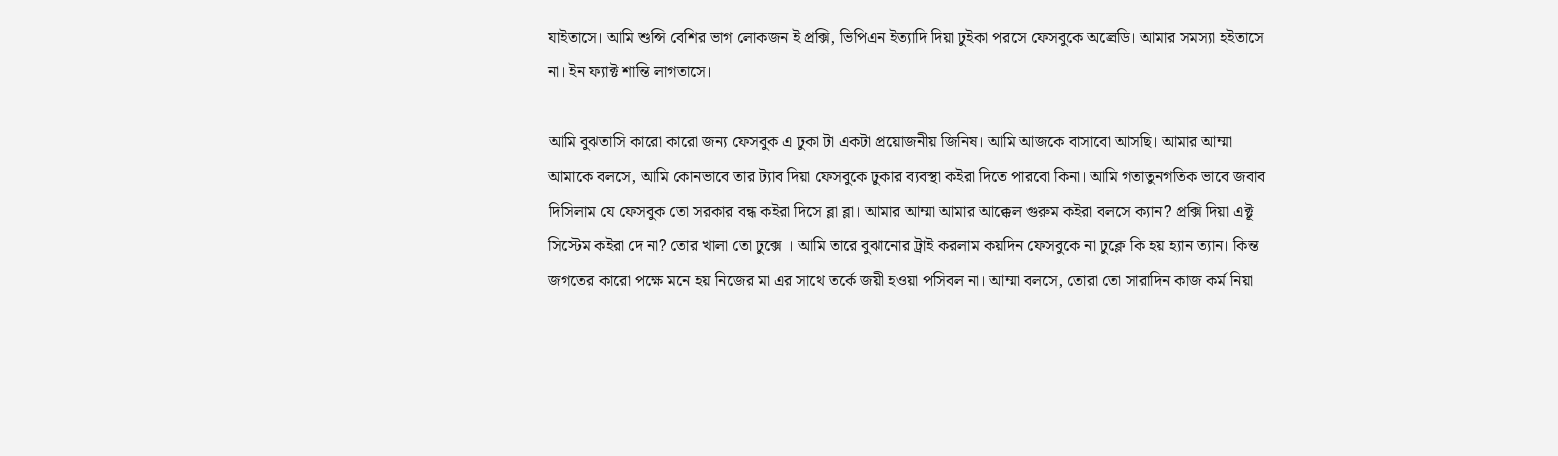যাইতাসে। আমি শুন্সি বেশির ভাগ লোকজন ই প্রক্সি, ভিপিএন ইত্যাদি দিয়া ঢুইকা পরসে ফেসবুকে অল্রেডি। আমার সমস্যা হইতাসে না। ইন ফ্যাক্ট শান্তি লাগতাসে।

আমি বুঝতাসি কারো কারো জন্য ফেসবুক এ ঢুকা টা একটা প্রয়োজনীয় জিনিষ। আমি আজকে বাসাবো আসছি। আমার আম্মা আমাকে বলসে, আমি কোনভাবে তার ট্যাব দিয়া ফেসবুকে ঢুকার ব্যবস্থা কইরা দিতে পারবো কিনা। আমি গতাতুনগতিক ভাবে জবাব দিসিলাম যে ফেসবুক তো সরকার বন্ধ কইরা দিসে ব্লা ব্লা। আমার আম্মা আমার আক্কেল গুরুম কইরা বলসে ক্যান? প্রক্সি দিয়া এক্টূ সিস্টেম কইরা দে না? তোর খালা তো ঢুক্সে । আমি তারে বুঝানোর ট্রাই করলাম কয়দিন ফেসবুকে না ঢুক্লে কি হয় হ্যান ত্যান। কিন্ত জগতের কারো পক্ষে মনে হয় নিজের মা এর সাথে তর্কে জয়ী হওয়া পসিবল না। আম্মা বলসে, তোরা তো সারাদিন কাজ কর্ম নিয়া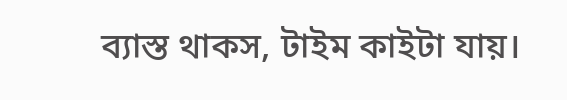ব্যাস্ত থাকস, টাইম কাইটা যায়।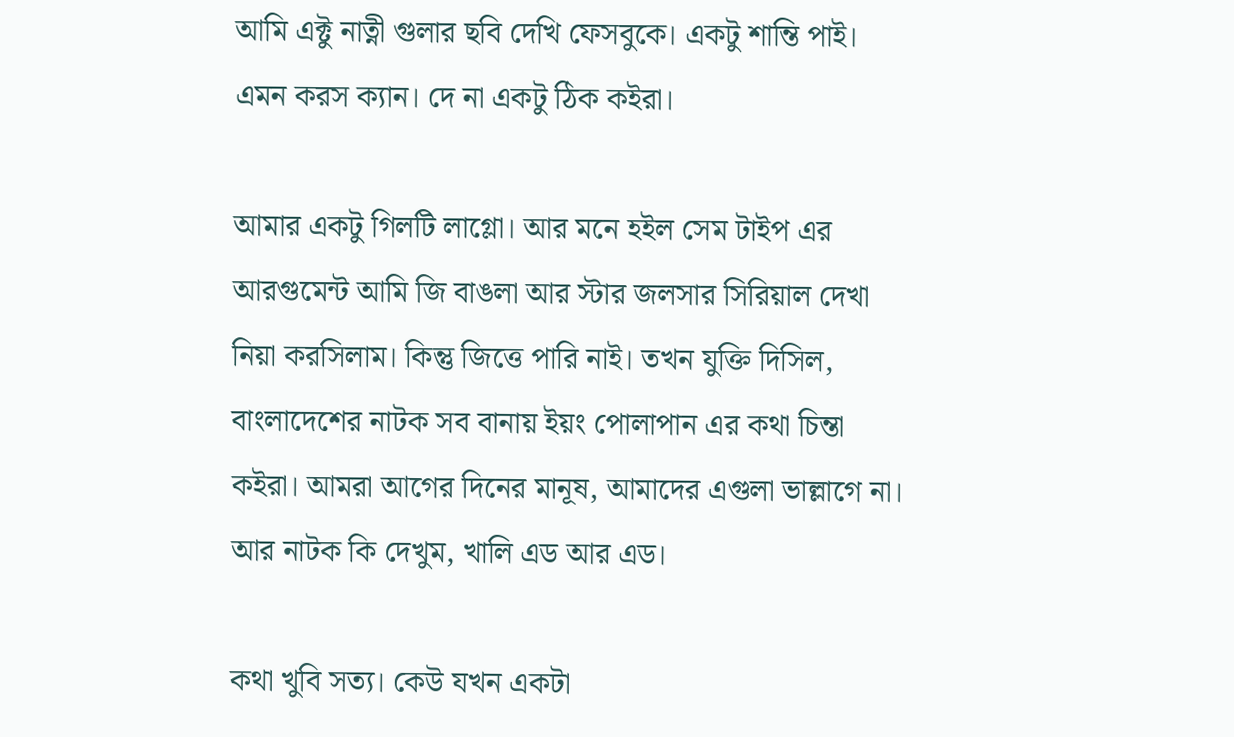আমি এক্টু নাত্নী গুলার ছবি দেখি ফেসবুকে। একটু শান্তি পাই। এমন করস ক্যান। দে না একটু ঠিক কইরা।

আমার একটু গিলটি লাগ্লো। আর মনে হইল সেম টাইপ এর আরগুমেন্ট আমি জি বাঙলা আর স্টার জলসার সিরিয়াল দেখা নিয়া করসিলাম। কিন্তু জিত্তে পারি নাই। তখন যুক্তি দিসিল, বাংলাদেশের নাটক সব বানায় ইয়ং পোলাপান এর কথা চিন্তা কইরা। আমরা আগের দিনের মানূষ, আমাদের এগুলা ভাল্লাগে না। আর নাটক কি দেখুম, খালি এড আর এড।

কথা খুবি সত্য। কেউ যখন একটা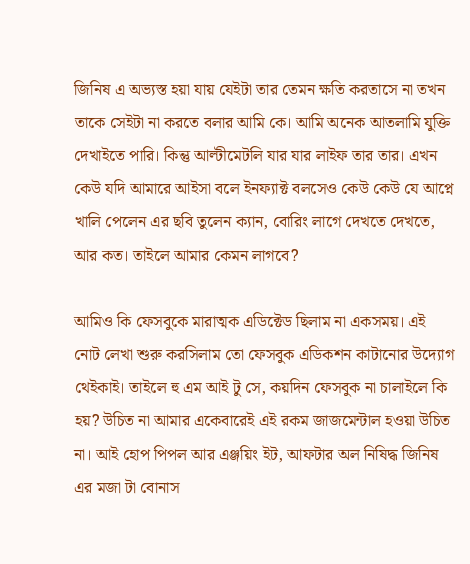জিনিষ এ অভ্যস্ত হয়া যায় যেইটা তার তেমন ক্ষতি করতাসে না তখন তাকে সেইটা না করতে বলার আমি কে। আমি অনেক আতলামি যুক্তি দেখাইতে পারি। কিন্তু আল্টীমেটলি যার যার লাইফ তার তার। এখন কেউ যদি আমারে আইসা বলে ইনফ্যাক্ট বলসেও কেউ কেউ যে আপ্নে খালি পেলেন এর ছবি তুলেন ক্যান, বোরিং লাগে দেখতে দেখতে, আর কত। তাইলে আমার কেমন লাগবে?

আমিও কি ফেসবুকে মারাত্মক এডিক্টেড ছিলাম না একসময়। এই নোট লেখা শুরু করসিলাম তো ফেসবুক এডিকশন কাটানোর উদ্যোগ থেইকাই। তাইলে হু এম আই টু সে, কয়দিন ফেসবুক না চালাইলে কি হয়? উচিত না আমার একেবারেই এই রকম জাজমেন্টাল হওয়া উচিত না। আই হোপ পিপল আর এঞ্জয়িং ইট, আফটার অল নিষিদ্ধ জিনিষ এর মজা টা বোনাস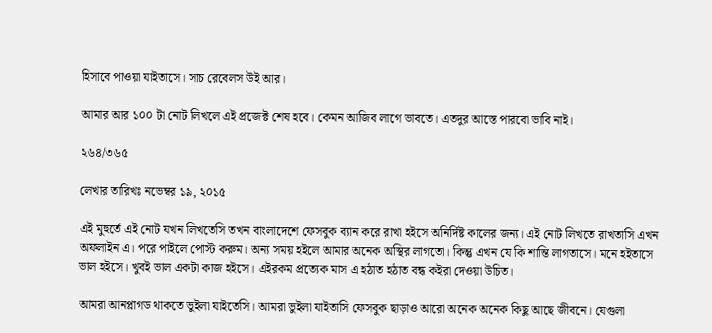হিসাবে পাওয়া যাইতাসে। সাচ রেবেলস উই আর।

আমার আর ১০০ টা নোট লিখলে এই প্রজেক্ট শেষ হবে। কেমন আজিব লাগে ভাবতে। এতদুর আস্তে পারবো ভাবি নাই।

২৬৪/৩৬৫

লেখার তারিখঃ নভেম্বর ১৯, ২০১৫

এই মুহুর্তে এই নোট যখন লিখতেসি তখন বাংলাদেশে ফেসবুক ব্যান করে রাখা হইসে অনির্দিষ্ট কালের জন্য। এই নোট লিখতে রাখতাসি এখন অফলাইন এ। পরে পাইলে পোস্ট করুম। অন্য সময় হইলে আমার অনেক অস্থির লাগতো। কিন্তু এখন যে কি শান্তি লাগতাসে। মনে হইতাসে ভাল হইসে। খুবই ভাল একটা কাজ হইসে। এইরকম প্রত্যেক মাস এ হঠাত হঠাত বন্ধ কইরা দেওয়া উচিত।

আমরা আনপ্লাগড থাকতে ভুইলা যাইতেসি। আমরা ভুইলা যাইতাসি ফেসবুক ছাড়াও আরো অনেক অনেক কিছু আছে জীবনে। যেগুলা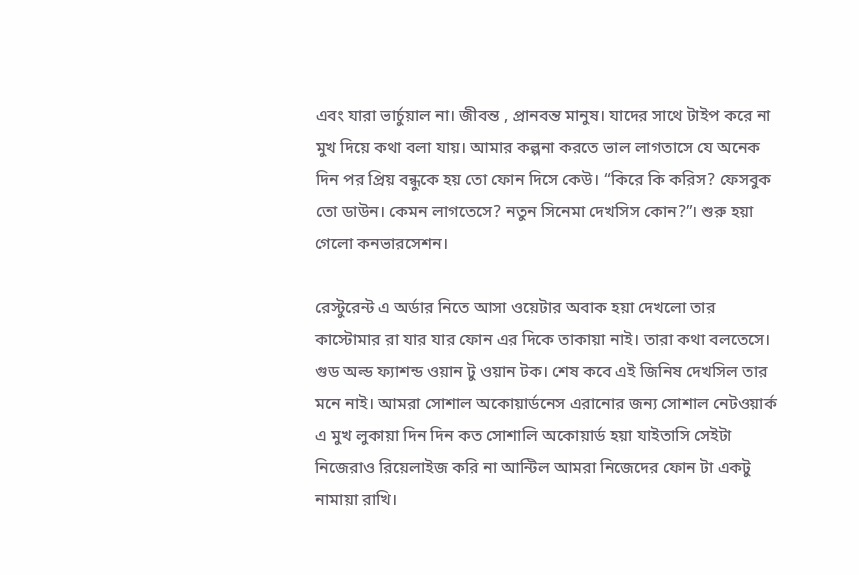এবং যারা ভার্চুয়াল না। জীবন্ত , প্রানবন্ত মানুষ। যাদের সাথে টাইপ করে না মুখ দিয়ে কথা বলা যায়। আমার কল্পনা করতে ভাল লাগতাসে যে অনেক দিন পর প্রিয় বন্ধুকে হয় তো ফোন দিসে কেউ। “কিরে কি করিস? ফেসবুক তো ডাউন। কেমন লাগতেসে? নতুন সিনেমা দেখসিস কোন?”। শুরু হয়া গেলো কনভারসেশন।

রেস্টুরেন্ট এ অর্ডার নিতে আসা ওয়েটার অবাক হয়া দেখলো তার কাস্টোমার রা যার যার ফোন এর দিকে তাকায়া নাই। তারা কথা বলতেসে। গুড অল্ড ফ্যাশন্ড ওয়ান টু ওয়ান টক। শেষ কবে এই জিনিষ দেখসিল তার মনে নাই। আমরা সোশাল অকোয়ার্ডনেস এরানোর জন্য সোশাল নেটওয়ার্ক এ মুখ লুকায়া দিন দিন কত সোশালি অকোয়ার্ড হয়া যাইতাসি সেইটা নিজেরাও রিয়েলাইজ করি না আন্টিল আমরা নিজেদের ফোন টা একটু নামায়া রাখি।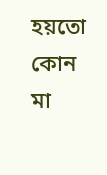হয়তো কোন মা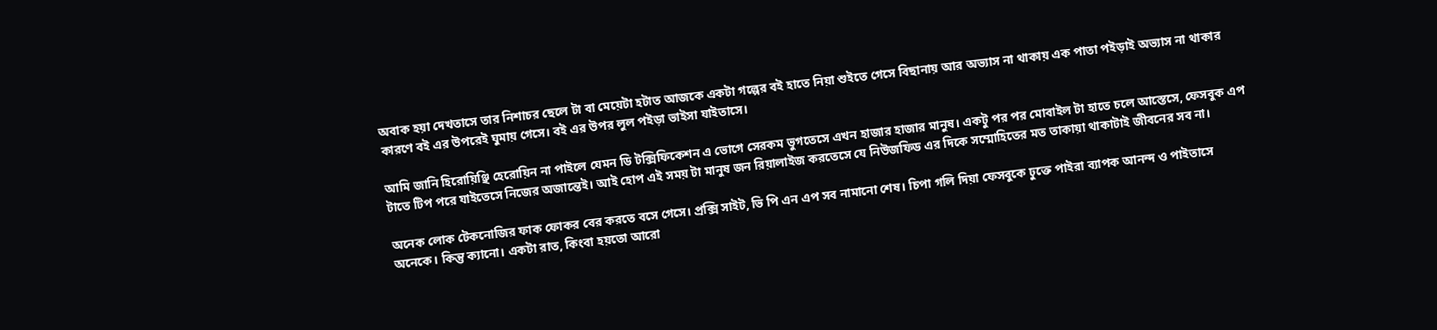অবাক হয়া দেখতাসে তার নিশাচর ছেলে টা বা মেয়েটা হটাত আজকে একটা গল্পের বই হাতে নিয়া শুইতে গেসে বিছানায় আর অভ্যাস না থাকায় এক পাতা পইড়াই অভ্যাস না থাকার কারণে বই এর উপরেই ঘুমায় গেসে। বই এর উপর লুল পইড়া ভাইসা যাইতাসে।

আমি জানি হিরোয়িঞ্ছি হেরোয়িন না পাইলে যেমন ডি টক্সিফিকেশন এ ভোগে সেরকম ভুগতেসে এখন হাজার হাজার মানুষ। একটু পর পর মোবাইল টা হাতে চলে আস্তেসে, ফেসবুক এপ টাতে টিপ পরে যাইতেসে নিজের অজান্তেই। আই হোপ এই সময় টা মানুষ জন রিয়ালাইজ করতেসে যে নিউজফিড এর দিকে সম্মোহিতের মত তাকায়া থাকাটাই জীবনের সব না।

অনেক লোক টেকনোজির ফাক ফোকর বের করতে বসে গেসে। প্রক্সি সাইট, ভি পি এন এপ সব নামানো শেষ। চিপা গলি দিয়া ফেসবুকে ঢুক্তে পাইরা ব্যাপক আনন্দ ও পাইতাসে অনেকে। কিন্তু ক্যানো। একটা রাত, কিংবা হয়তো আরো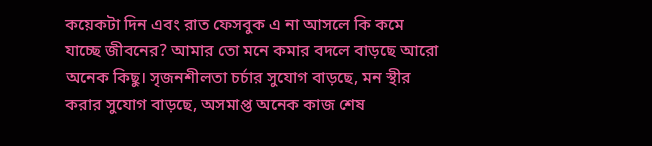কয়েকটা দিন এবং রাত ফেসবুক এ না আসলে কি কমে যাচ্ছে জীবনের? আমার তো মনে কমার বদলে বাড়ছে আরো অনেক কিছু। সৃজনশীলতা চর্চার সুযোগ বাড়ছে, মন স্থীর করার সুযোগ বাড়ছে, অসমাপ্ত অনেক কাজ শেষ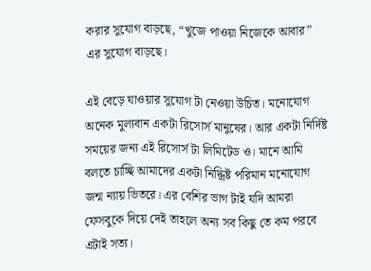করার সুযোগ বাড়ছে, “খুজে পাওয়া নিজেকে আবার” এর সুযোগ বাড়ছে।

এই বেড়ে যাওয়ার সুযোগ টা নেওয়া উচিত। মনোযোগ অনেক মুল্যবান একটা রিসোর্স মানুষের। আর একটা নির্দিষ্ট সময়ের জন্য এই রিসোর্স টা লিমিটেড ও। মানে আমি বলতে চাচ্ছি আমাদের একটা নিদ্দ্রিষ্ট পরিমান মনোযোগ জন্ম ন্যায় ভিতরে। এর বেশির ভাগ টাই যদি আমরা ফেসবুকে দিয়ে দেই তাহলে অন্য সব কিছু তে কম পরবে এটাই সত্য।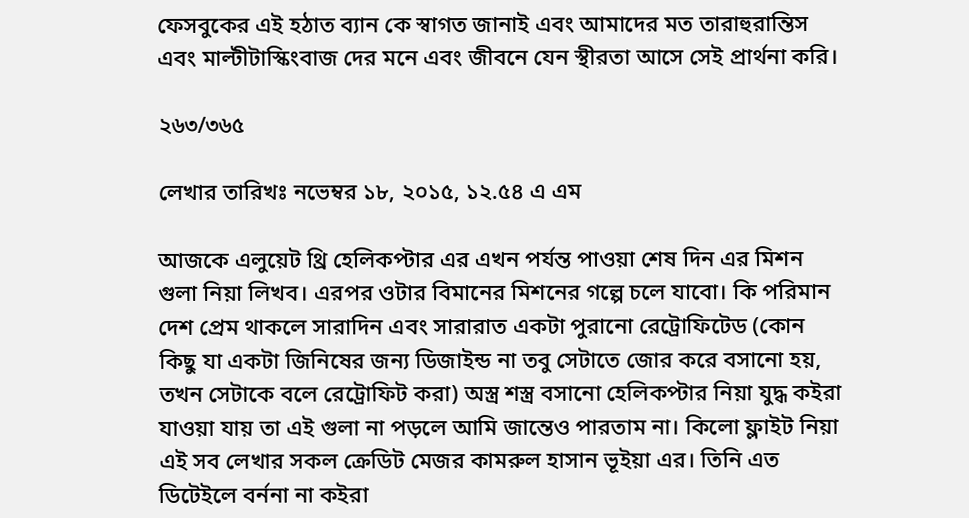ফেসবুকের এই হঠাত ব্যান কে স্বাগত জানাই এবং আমাদের মত তারাহুরান্তিস এবং মাল্টীটাস্কিংবাজ দের মনে এবং জীবনে যেন স্থীরতা আসে সেই প্রার্থনা করি।

২৬৩/৩৬৫

লেখার তারিখঃ নভেম্বর ১৮, ২০১৫, ১২.৫৪ এ এম

আজকে এলুয়েট থ্রি হেলিকপ্টার এর এখন পর্যন্ত পাওয়া শেষ দিন এর মিশন গুলা নিয়া লিখব। এরপর ওটার বিমানের মিশনের গল্পে চলে যাবো। কি পরিমান দেশ প্রেম থাকলে সারাদিন এবং সারারাত একটা পুরানো রেট্রোফিটেড (কোন কিছু যা একটা জিনিষের জন্য ডিজাইন্ড না তবু সেটাতে জোর করে বসানো হয়, তখন সেটাকে বলে রেট্রোফিট করা) অস্ত্র শস্ত্র বসানো হেলিকপ্টার নিয়া যুদ্ধ কইরা যাওয়া যায় তা এই গুলা না পড়লে আমি জান্তেও পারতাম না। কিলো ফ্লাইট নিয়া এই সব লেখার সকল ক্রেডিট মেজর কামরুল হাসান ভূইয়া এর। তিনি এত ডিটেইলে বর্ননা না কইরা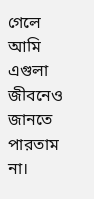গেলে আমি এগুলা জীবনেও জানতে পারতাম না।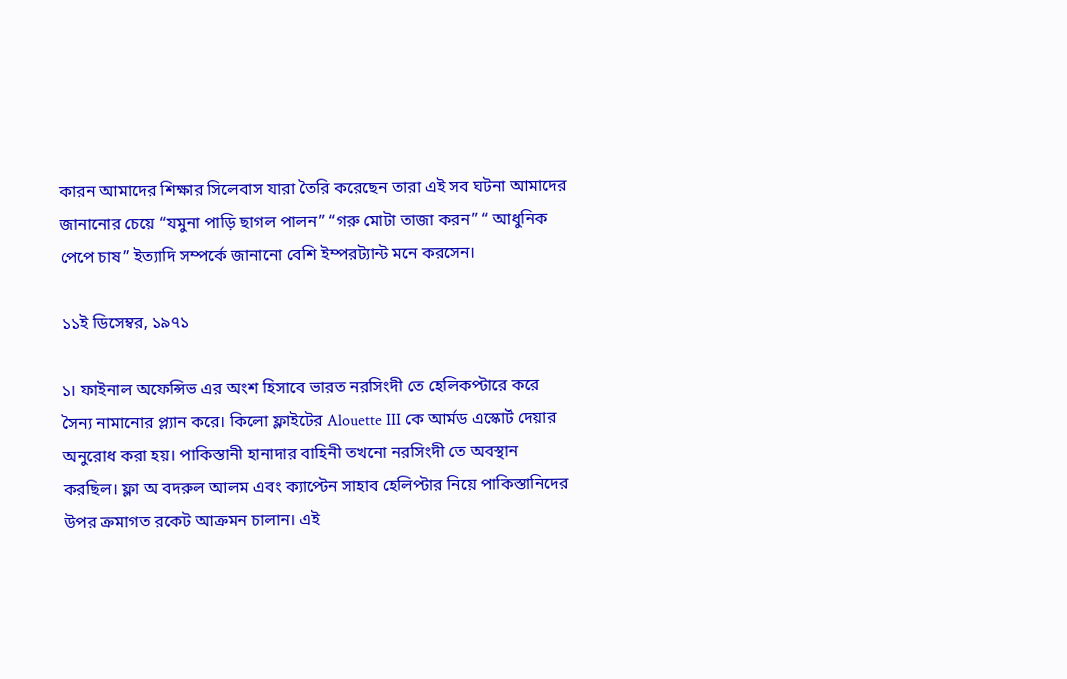কারন আমাদের শিক্ষার সিলেবাস যারা তৈরি করেছেন তারা এই সব ঘটনা আমাদের জানানোর চেয়ে “যমুনা পাড়ি ছাগল পালন” “গরু মোটা তাজা করন” “ আধুনিক পেপে চাষ” ইত্যাদি সম্পর্কে জানানো বেশি ইম্পরট্যান্ট মনে করসেন।

১১ই ডিসেম্বর, ১৯৭১

১। ফাইনাল অফেন্সিভ এর অংশ হিসাবে ভারত নরসিংদী তে হেলিকপ্টারে করে সৈন্য নামানোর প্ল্যান করে। কিলো ফ্লাইটের Alouette III কে আর্মড এস্কোর্ট দেয়ার অনুরোধ করা হয়। পাকিস্তানী হানাদার বাহিনী তখনো নরসিংদী তে অবস্থান করছিল। ফ্লা অ বদরুল আলম এবং ক্যাপ্টেন সাহাব হেলিপ্টার নিয়ে পাকিস্তানিদের উপর ক্রমাগত রকেট আক্রমন চালান। এই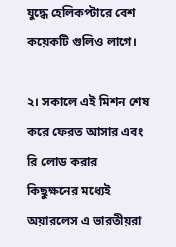যুদ্ধে হেলিকপ্টারে বেশ কয়েকটি গুলিও লাগে।

২। সকালে এই মিশন শেষ করে ফেরত আসার এবং রি লোড করার কিছুক্ষনের মধ্যেই অয়ারলেস এ ভারতীয়রা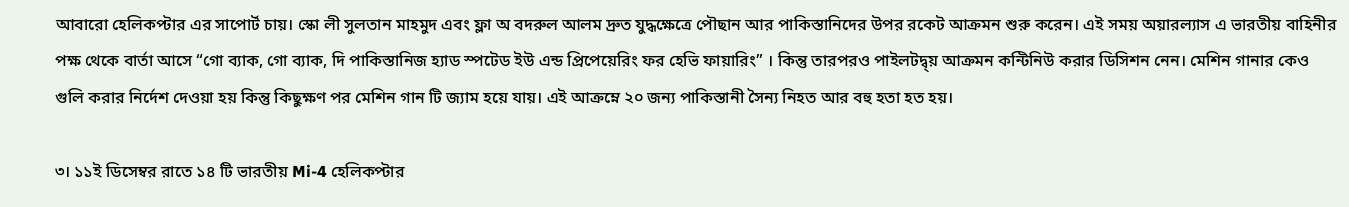আবারো হেলিকপ্টার এর সাপোর্ট চায়। স্কো লী সুলতান মাহমুদ এবং ফ্লা অ বদরুল আলম দ্রুত যুদ্ধক্ষেত্রে পৌছান আর পাকিস্তানিদের উপর রকেট আক্রমন শুরু করেন। এই সময় অয়ারল্যাস এ ভারতীয় বাহিনীর পক্ষ থেকে বার্তা আসে “গো ব্যাক, গো ব্যাক, দি পাকিস্তানিজ হ্যাড স্পটেড ইউ এন্ড প্রিপেয়েরিং ফর হেভি ফায়ারিং” । কিন্তু তারপরও পাইলটদ্ব্য় আক্রমন কন্টিনিউ করার ডিসিশন নেন। মেশিন গানার কেও গুলি করার নির্দেশ দেওয়া হয় কিন্তু কিছুক্ষণ পর মেশিন গান টি জ্যাম হয়ে যায়। এই আক্রম্নে ২০ জন্য পাকিস্তানী সৈন্য নিহত আর বহু হতা হত হয়।

৩। ১১ই ডিসেম্বর রাতে ১৪ টি ভারতীয় Mi-4 হেলিকপ্টার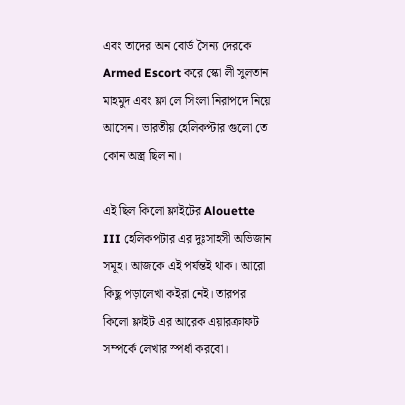এবং তাদের অন বোর্ড সৈন্য দেরকে Armed Escort করে স্কো লী সুলতান মাহমুদ এবং ফ্লা লে সিংলা নিরাপদে নিয়ে আসেন। ভারতীয় হেলিকপ্টার গুলো তে কোন অস্ত্র ছিল না।

এই ছিল কিলো ফ্লাইটের Alouette III হেলিকপটার এর দুঃসাহসী অভিজান সমূহ। আজকে এই পর্যন্তই থাক। আরো কিছু পড়ালেখা কইরা নেই। তারপর কিলো ফ্লাইট এর আরেক এয়ারক্রাফট সম্পর্কে লেখার স্পর্ধা করবো।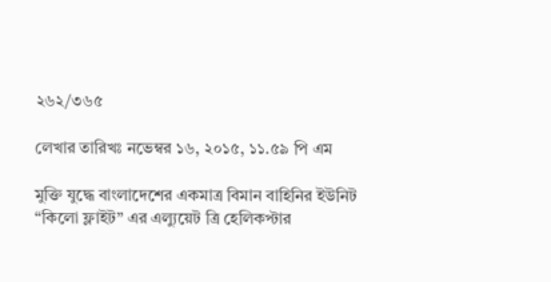২৬২/৩৬৫

লেখার তারিখঃ নভেম্বর ১৬, ২০১৫, ১১.৫৯ পি এম

মুক্তি যুদ্ধে বাংলাদেশের একমাত্র বিমান বাহিনির ইউনিট “কিলো ফ্লাইট” এর এল্যুয়েট ত্রি হেলিকপ্টার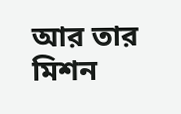আর তার মিশন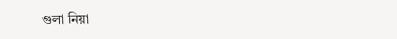গুলা নিয়া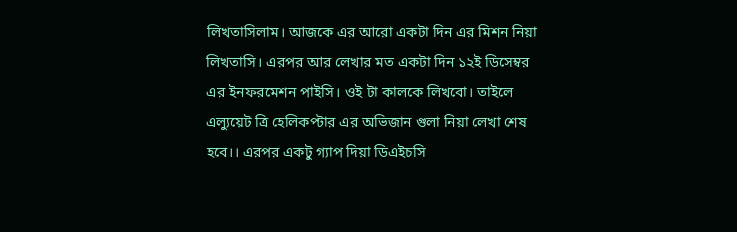লিখতাসিলাম। আজকে এর আরো একটা দিন এর মিশন নিয়া লিখতাসি। এরপর আর লেখার মত একটা দিন ১২ই ডিসেম্বর এর ইনফরমেশন পাইসি। ওই টা কালকে লিখবো। তাইলে এল্যুয়েট ত্রি হেলিকপ্টার এর অভিজান গুলা নিয়া লেখা শেষ হবে।। এরপর একটু গ্যাপ দিয়া ডিএইচসি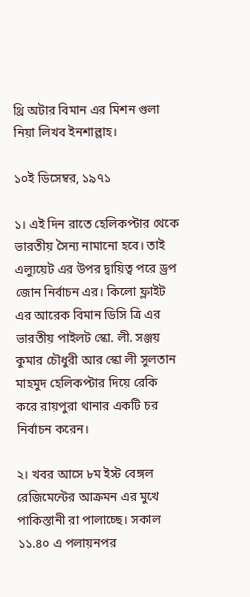থ্রি অটার বিমান এর মিশন গুলা নিয়া লিখব ইনশাল্লাহ।

১০ই ডিসেম্বর, ১৯৭১

১। এই দিন রাতে হেলিকপ্টার থেকে ভারতীয় সৈন্য নামানো হবে। তাই এল্যুয়েট এর উপর দ্বায়িত্ব পরে ড্রপ জোন নির্বাচন এর। কিলো ফ্লাইট এর আরেক বিমান ডিসি ত্রি এর ভারতীয় পাইলট স্কো. লী. সঞ্জয় কুমার চৌধুরী আর স্কো লী সুলতান মাহমুদ হেলিকপ্টার দিয়ে রেকি করে রায়পুরা থানার একটি চর নির্বাচন করেন।

২। খবর আসে ৮ম ইস্ট বেঙ্গল রেজিমেন্টের আক্রমন এর মুখে পাকিস্তানী রা পালাচ্ছে। সকাল ১১.৪০ এ পলায়নপর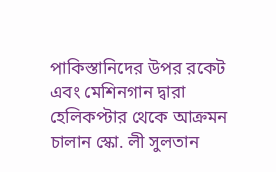পাকিস্তানিদের উপর রকেট এবং মেশিনগান দ্বারা হেলিকপ্টার থেকে আক্রমন চালান স্কো. লী সুলতান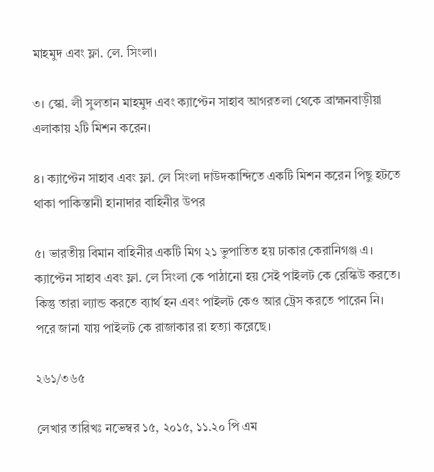মাহমুদ এবং ফ্লা. লে. সিংলা।

৩। স্কো. লী সুলতান মাহমুদ এবং ক্যাপ্টেন সাহাব আগরতলা থেকে ব্রাহ্মনবাড়ীয়া এলাকায় ২টি মিশন করেন।

৪। ক্যাপ্টেন সাহাব এবং ফ্লা. লে সিংলা দাউদকান্দিতে একটি মিশন করেন পিছু হটতে থাকা পাকিস্তানী হানাদার বাহিনীর উপর

৫। ভারতীয় বিমান বাহিনীর একটি মিগ ২১ ভুপাতিত হয় ঢাকার কেরানিগঞ্জ এ। ক্যাপ্টেন সাহাব এবং ফ্লা. লে সিংলা কে পাঠানো হয় সেই পাইলট কে রেস্কিউ করতে। কিন্তু তারা ল্যান্ড করতে ব্যার্থ হন এবং পাইলট কেও আর ট্রেস করতে পারেন নি। পরে জানা যায় পাইলট কে রাজাকার রা হত্যা করেছে।

২৬১/৩৬৫

লেখার তারিখঃ নভেম্বর ১৫, ২০১৫, ১১.২০ পি এম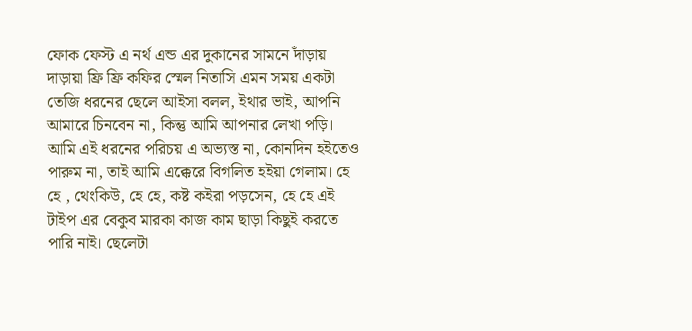ফোক ফেস্ট এ নর্থ এন্ড এর দুকানের সামনে দাঁড়ায় দাড়ায়া ফ্রি ফ্রি কফির স্মেল নিতাসি এমন সময় একটা তেজি ধরনের ছেলে আইসা বলল, ইথার ভাই, আপনি আমারে চিনবেন না, কিন্তু আমি আপনার লেখা পড়ি। আমি এই ধরনের পরিচয় এ অভ্যস্ত না, কোনদিন হইতেও পারুম না, তাই আমি এক্কেরে বিগলিত হইয়া গেলাম। হে হে , থেংকিউ, হে হে, কষ্ট কইরা পড়সেন, হে হে এই টাইপ এর বেকুব মারকা কাজ কাম ছাড়া কিছুই করতে পারি নাই। ছেলেটা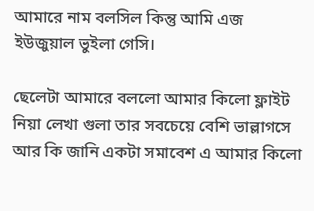আমারে নাম বলসিল কিন্তু আমি এজ ইউজুয়াল ভুইলা গেসি।

ছেলেটা আমারে বললো আমার কিলো ফ্লাইট নিয়া লেখা গুলা তার সবচেয়ে বেশি ভাল্লাগসে আর কি জানি একটা সমাবেশ এ আমার কিলো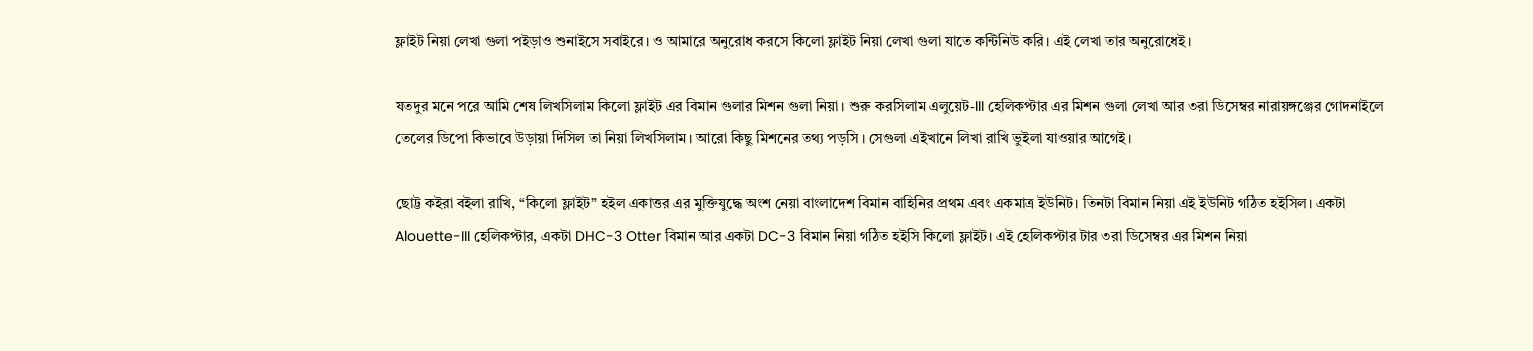ফ্লাইট নিয়া লেখা গুলা পইড়াও শুনাইসে সবাইরে। ও আমারে অনুরোধ করসে কিলো ফ্লাইট নিয়া লেখা গুলা যাতে কন্টিনিউ করি। এই লেখা তার অনুরোধেই।

যতদুর মনে পরে আমি শেষ লিখসিলাম কিলো ফ্লাইট এর বিমান গুলার মিশন গুলা নিয়া। শুরু করসিলাম এলুয়েট-III হেলিকপ্টার এর মিশন গুলা লেখা আর ৩রা ডিসেম্বর নারায়ঙ্গঞ্জের গোদনাইলে তেলের ডিপো কিভাবে উড়ায়া দিসিল তা নিয়া লিখসিলাম। আরো কিছু মিশনের তথ্য পড়সি । সেগুলা এইখানে লিখা রাখি ভুইলা যাওয়ার আগেই।

ছোট্ট কইরা বইলা রাখি, “কিলো ফ্লাইট” হইল একাত্তর এর মুক্তিযুদ্ধে অংশ নেয়া বাংলাদেশ বিমান বাহিনির প্রথম এবং একমাত্র ইউনিট। তিনটা বিমান নিয়া এই ইউনিট গঠিত হইসিল। একটা Alouette-III হেলিকপ্টার, একটা DHC-3 Otter বিমান আর একটা DC-3 বিমান নিয়া গঠিত হইসি কিলো ফ্লাইট। এই হেলিকপ্টার টার ৩রা ডিসেম্বর এর মিশন নিয়া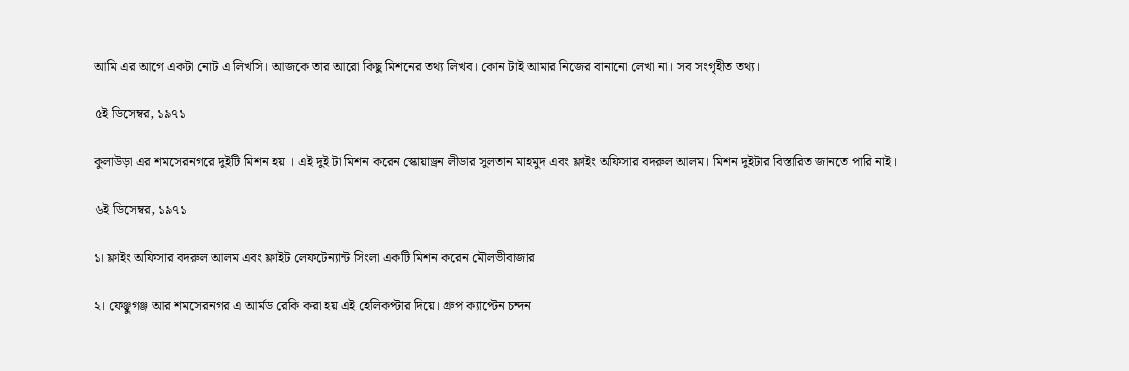আমি এর আগে একটা নোট এ লিখসি। আজকে তার আরো কিছু মিশনের তথ্য লিখব। কোন টাই আমার নিজের বানানো লেখা না। সব সংগৃহীত তথ্য।

৫ই ডিসেম্বর, ১৯৭১

কুলাউড়া এর শমসেরনগরে দুইটি মিশন হয় । এই দুই টা মিশন করেন স্কোয়াড্রন লীডার সুলতান মাহমুদ এবং ফ্লাইং অফিসার বদরুল আলম। মিশন দুইটার বিস্তারিত জানতে পারি নাই।

৬ই ডিসেম্বর, ১৯৭১

১। ফ্লাইং অফিসার বদরুল আলম এবং ফ্লাইট লেফটেন্যান্ট সিংলা একটি মিশন করেন মৌলভীবাজার

২। ফেঞ্ছুগঞ্জ আর শমসেরনগর এ আর্মড রেকি করা হয় এই হেলিকপ্টার দিয়ে। গ্রুপ ক্যাপ্টেন চন্দন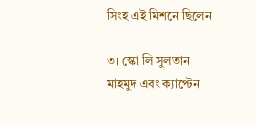সিংহ এই মিশনে ছিলেন

৩। স্কো লি সুলতান মাহমুদ এবং ক্যাপ্টেন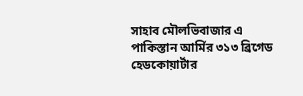সাহাব মৌলভিবাজার এ পাকিস্তান আর্মির ৩১৩ ব্রিগেড হেডকোয়ার্টার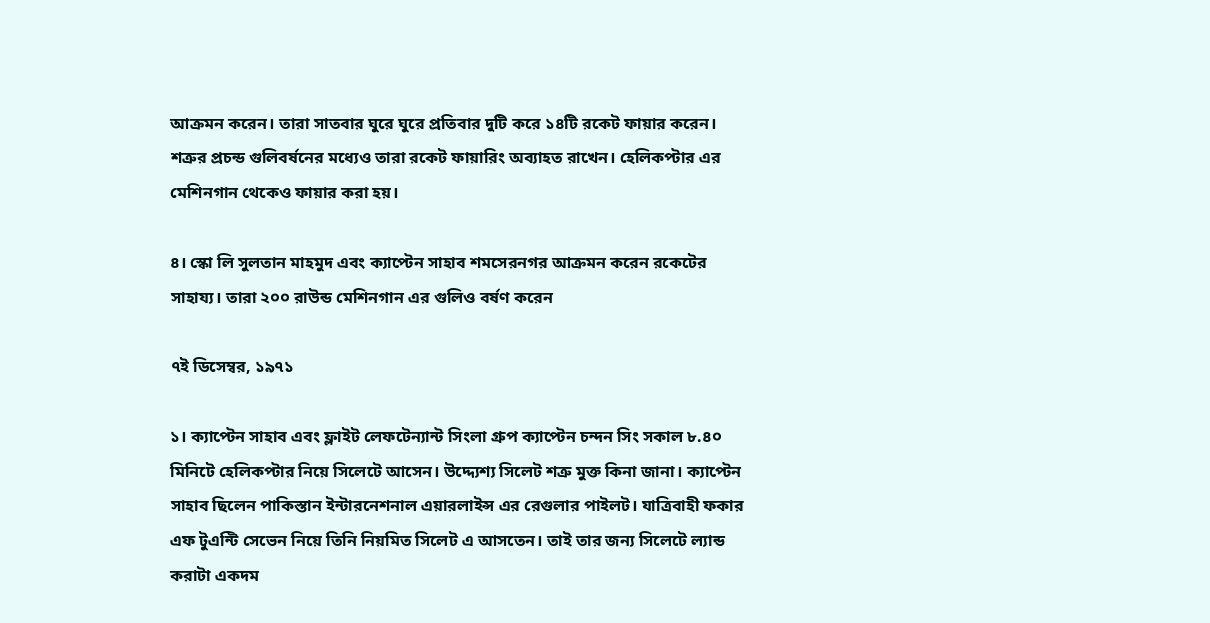আক্রমন করেন। তারা সাতবার ঘুরে ঘুরে প্রতিবার দুটি করে ১৪টি রকেট ফায়ার করেন। শত্রুর প্রচন্ড গুলিবর্ষনের মধ্যেও তারা রকেট ফায়ারিং অব্যাহত রাখেন। হেলিকপ্টার এর মেশিনগান থেকেও ফায়ার করা হয়।

৪। স্কো লি সুলতান মাহমুদ এবং ক্যাপ্টেন সাহাব শমসেরনগর আক্রমন করেন রকেটের সাহায্য। তারা ২০০ রাউন্ড মেশিনগান এর গুলিও বর্ষণ করেন

৭ই ডিসেম্বর, ১৯৭১

১। ক্যাপ্টেন সাহাব এবং ফ্লাইট লেফটেন্যান্ট সিংলা গ্রুপ ক্যাপ্টেন চন্দন সিং সকাল ৮.৪০ মিনিটে হেলিকপ্টার নিয়ে সিলেটে আসেন। উদ্দ্যেশ্য সিলেট শত্রু মুক্ত কিনা জানা। ক্যাপ্টেন সাহাব ছিলেন পাকিস্তান ইন্টারনেশনাল এয়ারলাইন্স এর রেগুলার পাইলট। যাত্রিবাহী ফকার এফ টুএন্টি সেভেন নিয়ে তিনি নিয়মিত সিলেট এ আসতেন। তাই তার জন্য সিলেটে ল্যান্ড করাটা একদম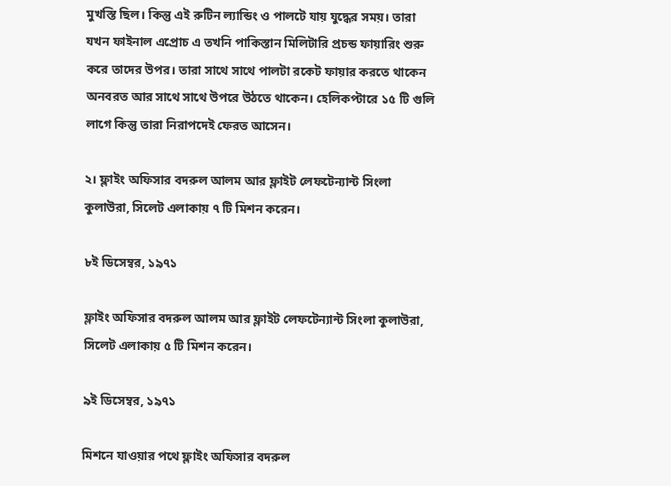মুখস্তি ছিল। কিন্তু এই রুটিন ল্যান্ডিং ও পালটে যায় যুদ্ধের সময়। তারা যখন ফাইনাল এপ্রোচ এ তখনি পাকিস্তান মিলিটারি প্রচন্ড ফায়ারিং শুরু করে তাদের উপর। তারা সাথে সাথে পালটা রকেট ফায়ার করতে থাকেন অনবরত আর সাথে সাথে উপরে উঠতে থাকেন। হেলিকপ্টারে ১৫ টি গুলি লাগে কিন্তু তারা নিরাপদেই ফেরত আসেন।

২। ফ্লাইং অফিসার বদরুল আলম আর ফ্লাইট লেফটেন্যান্ট সিংলা কুলাউরা, সিলেট এলাকায় ৭ টি মিশন করেন।

৮ই ডিসেম্বর, ১৯৭১

ফ্লাইং অফিসার বদরুল আলম আর ফ্লাইট লেফটেন্যান্ট সিংলা কুলাউরা, সিলেট এলাকায় ৫ টি মিশন করেন।

৯ই ডিসেম্বর, ১৯৭১

মিশনে যাওয়ার পথে ফ্লাইং অফিসার বদরুল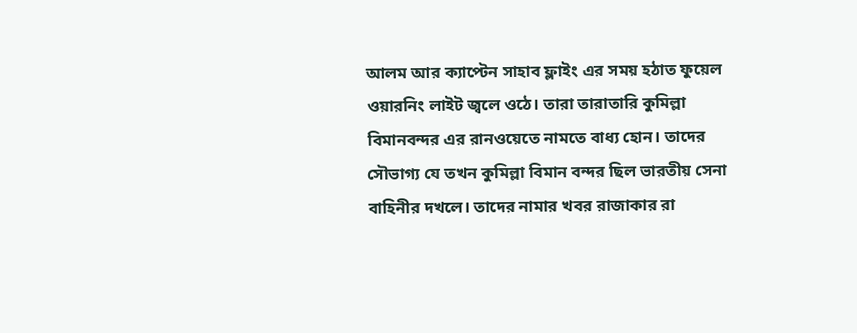আলম আর ক্যাপ্টেন সাহাব ফ্লাইং এর সময় হঠাত ফুয়েল ওয়ারনিং লাইট জ্বলে ওঠে। তারা তারাতারি কুমিল্লা বিমানবন্দর এর রানওয়েতে নামতে বাধ্য হোন। তাদের সৌভাগ্য যে তখন কুমিল্লা বিমান বন্দর ছিল ভারতীয় সেনা বাহিনীর দখলে। তাদের নামার খবর রাজাকার রা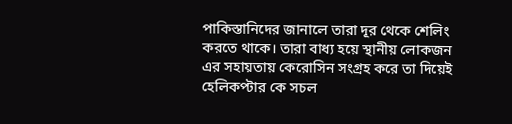পাকিস্তানিদের জানালে তারা দূর থেকে শেলিং করতে থাকে। তারা বাধ্য হয়ে স্থানীয় লোকজন এর সহায়তায় কেরোসিন সংগ্রহ করে তা দিয়েই হেলিকপ্টার কে সচল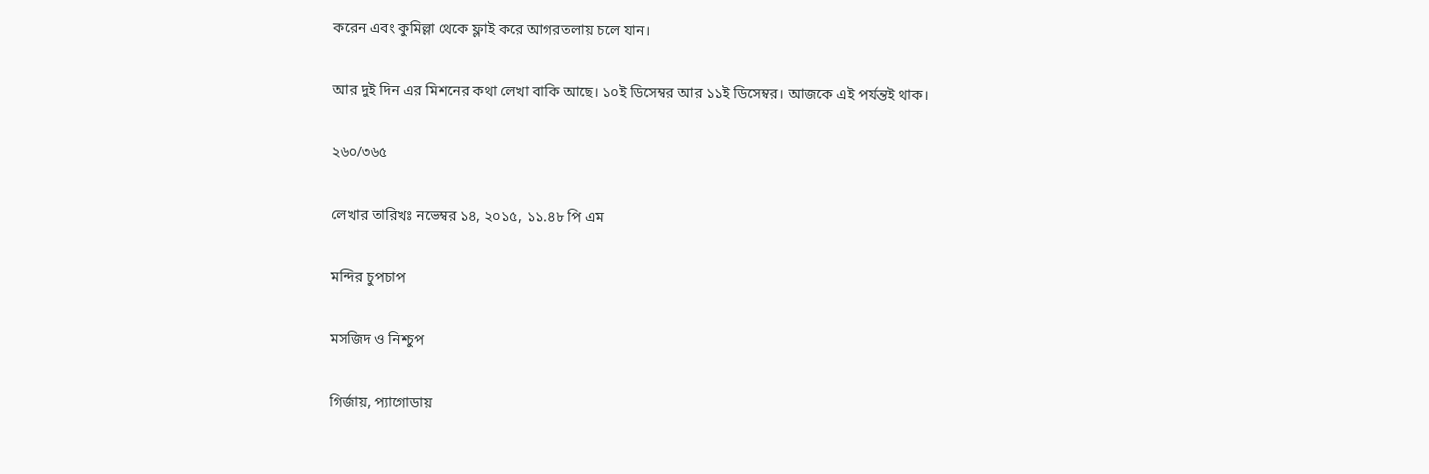করেন এবং কুমিল্লা থেকে ফ্লাই করে আগরতলায় চলে যান।

আর দুই দিন এর মিশনের কথা লেখা বাকি আছে। ১০ই ডিসেম্বর আর ১১ই ডিসেম্বর। আজকে এই পর্যন্তই থাক।

২৬০/৩৬৫

লেখার তারিখঃ নভেম্বর ১৪, ২০১৫, ১১.৪৮ পি এম

মন্দির চুপচাপ

মসজিদ ও নিশ্চুপ

গির্জায়, প্যাগোডায়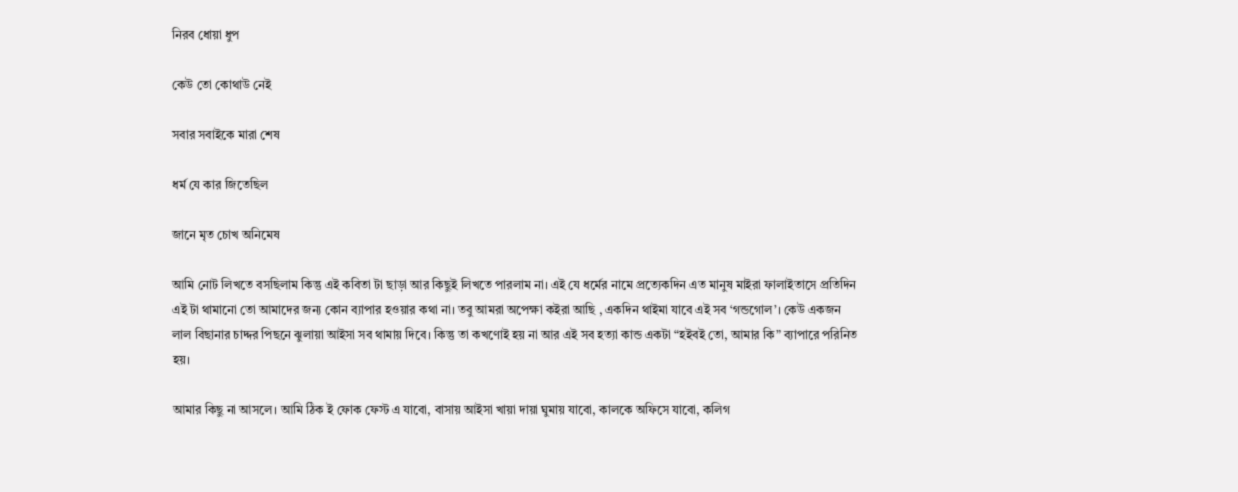নিরব ধোয়া ধুপ

কেউ তো কোথাউ নেই

সবার সবাইকে মারা শেষ

ধর্ম যে কার জিতেছিল

জানে মৃত চোখ অনিমেষ

আমি নোট লিখতে বসছিলাম কিন্তু এই কবিতা টা ছাড়া আর কিছুই লিখতে পারলাম না। এই যে ধর্মের নামে প্রত্যেকদিন এত মানুষ মাইরা ফালাইতাসে প্রতিদিন এই টা থামানো তো আমাদের জন্য কোন ব্যাপার হওয়ার কথা না। তবু আমরা অপেক্ষা কইরা আছি , একদিন থাইমা যাবে এই সব ‘গন্ডগোল’। কেউ একজন লাল বিছানার চাদ্দর পিছনে ঝুলায়া আইসা সব থামায় দিবে। কিন্তু তা কখণোই হয় না আর এই সব হত্যা কান্ড একটা “হইবই তো, আমার কি” ব্যাপারে পরিনিত হয়।

আমার কিছু না আসলে। আমি ঠিক ই ফোক ফেস্ট এ যাবো, বাসায় আইসা খায়া দায়া ঘুমায় যাবো, কালকে অফিসে যাবো, কলিগ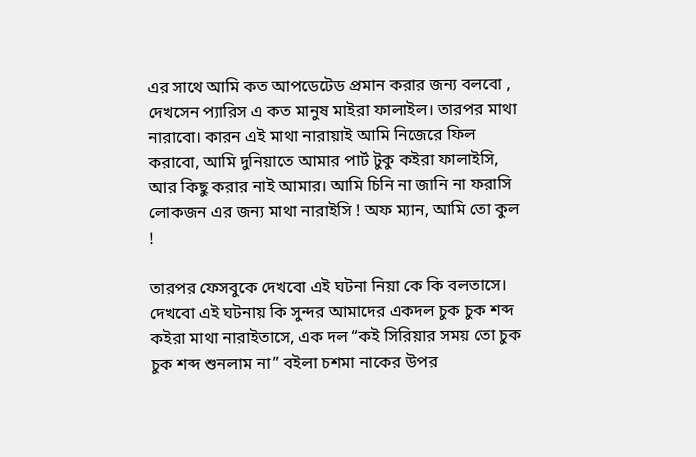এর সাথে আমি কত আপডেটেড প্রমান করার জন্য বলবো , দেখসেন প্যারিস এ কত মানুষ মাইরা ফালাইল। তারপর মাথা নারাবো। কারন এই মাথা নারায়াই আমি নিজেরে ফিল করাবো, আমি দুনিয়াতে আমার পার্ট টুকু কইরা ফালাইসি, আর কিছু করার নাই আমার। আমি চিনি না জানি না ফরাসি লোকজন এর জন্য মাথা নারাইসি ! অফ ম্যান, আমি তো কুল !

তারপর ফেসবুকে দেখবো এই ঘটনা নিয়া কে কি বলতাসে। দেখবো এই ঘটনায় কি সুন্দর আমাদের একদল চুক চুক শব্দ কইরা মাথা নারাইতাসে, এক দল “কই সিরিয়ার সময় তো চুক চুক শব্দ শুনলাম না” বইলা চশমা নাকের উপর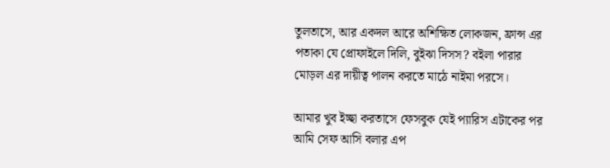তুলতাসে, আর একদল আরে অশিক্ষিত লোকজন, ফ্রান্স এর পতাকা যে প্রোফাইলে দিলি, বুইঝা দিসস? বইলা পারার মোড়ল এর দায়ীত্ব পালন করতে মাঠে নাইমা পরসে।

আমার খুব ইচ্ছা করতাসে ফেসবুক যেই প্যারিস এটাকের পর আমি সেফ আসি বলার এপ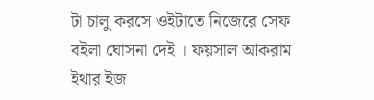টা চালু করসে ওইটাতে নিজেরে সেফ বইলা ঘোসনা দেই । ফয়সাল আকরাম ইথার ইজ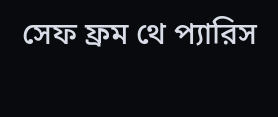সেফ ফ্রম থে প্যারিস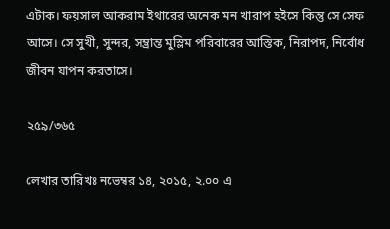এটাক। ফয়সাল আকরাম ইথারের অনেক মন খারাপ হইসে কিন্তু সে সেফ আসে। সে সুখী, সুন্দর, সম্ভ্রান্ত মুস্লিম পরিবারের আস্তিক, নিরাপদ, নির্বোধ জীবন যাপন করতাসে।

২৫৯/৩৬৫

লেখার তারিখঃ নভেম্বর ১৪, ২০১৫, ২.০০ এ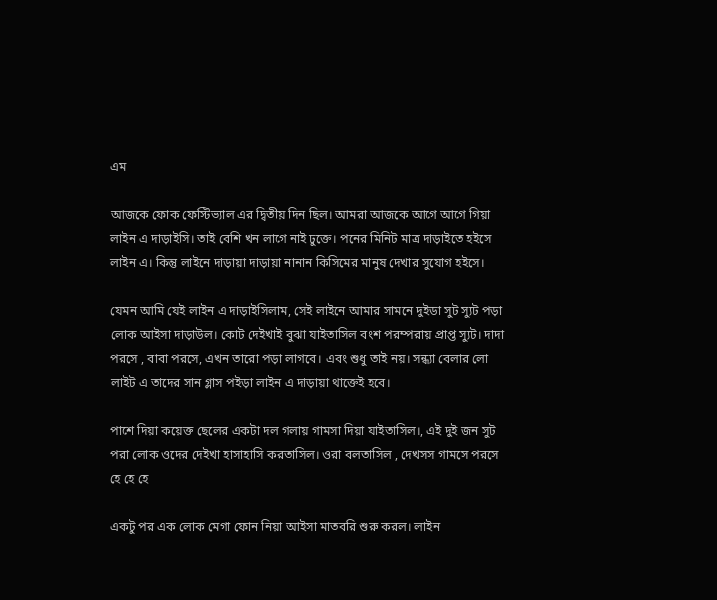এম

আজকে ফোক ফেস্টিভ্যাল এর দ্বিতীয় দিন ছিল। আমরা আজকে আগে আগে গিয়া লাইন এ দাড়াইসি। তাই বেশি খন লাগে নাই ঢুক্তে। পনের মিনিট মাত্র দাড়াইতে হইসে লাইন এ। কিন্তু লাইনে দাড়ায়া দাড়ায়া নানান কিসিমের মানুষ দেখার সুযোগ হইসে।

যেমন আমি যেই লাইন এ দাড়াইসিলাম, সেই লাইনে আমার সামনে দুইডা সুট স্যুট পড়া লোক আইসা দাড়াউল। কোট দেইখাই বুঝা যাইতাসিল বংশ পরম্পরায় প্রাপ্ত স্যুট। দাদা পরসে , বাবা পরসে, এখন তারো পড়া লাগবে। এবং শুধু তাই নয়। সন্ধ্যা বেলার লো লাইট এ তাদের সান গ্লাস পইড়া লাইন এ দাড়ায়া থাক্তেই হবে।

পাশে দিয়া কয়েক্ত ছেলের একটা দল গলায় গামসা দিয়া যাইতাসিল।, এই দুই জন সুট পরা লোক ওদের দেইখা হাসাহাসি করতাসিল। ওরা বলতাসিল , দেখসস গামসে পরসে হে হে হে

একটু পর এক লোক মেগা ফোন নিয়া আইসা মাতবরি শুরু করল। লাইন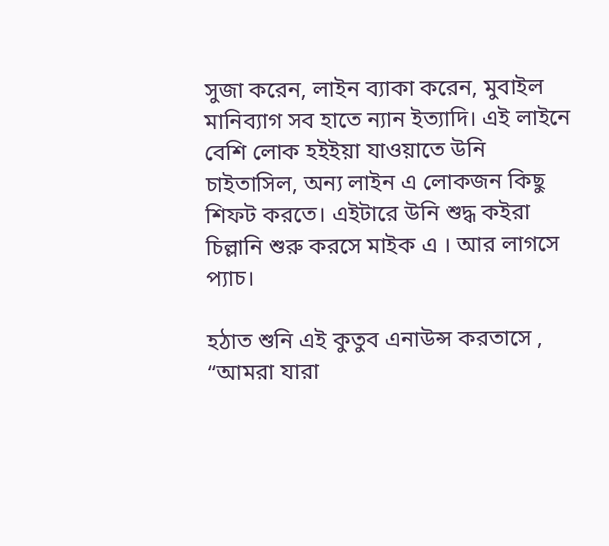সুজা করেন, লাইন ব্যাকা করেন, মুবাইল মানিব্যাগ সব হাতে ন্যান ইত্যাদি। এই লাইনে বেশি লোক হইইয়া যাওয়াতে উনি চাইতাসিল, অন্য লাইন এ লোকজন কিছু শিফট করতে। এইটারে উনি শুদ্ধ কইরা চিল্লানি শুরু করসে মাইক এ । আর লাগসে প্যাচ।

হঠাত শুনি এই কুতুব এনাউন্স করতাসে , “আমরা যারা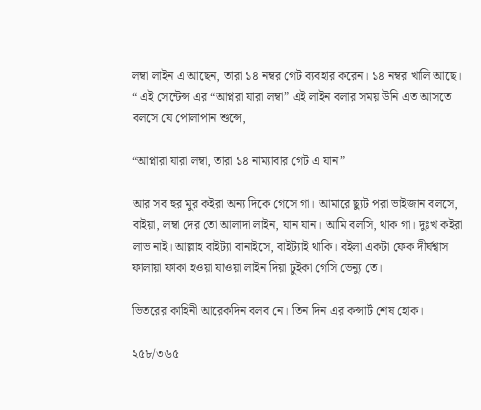লম্বা লাইন এ আছেন, তারা ১৪ নম্বর গেট ব্যবহার করেন। ১৪ নম্বর খালি আছে। “ এই সেন্টেন্স এর “আপ্নরা যারা লম্বা” এই লাইন বলার সময় উনি এত আসতে বলসে যে পোলাপান শুন্সে,

“আপ্নারা যারা লম্বা, তারা ১৪ নাম্যাবার গেট এ যান”

আর সব হুর মুর কইরা অন্য দিকে গেসে গা। আমারে ছ্যুট পরা ভাইজান বলসে, বাইয়া, লম্বা দের তো আলাদা লাইন, যান যান। আমি বলসি, থাক গা। দুঃখ কইরা লাভ নাই। আল্লাহ বাইট্যা বানাইসে, বাইট্যাই থাকি। বইলা একটা ফেক দীর্ঘশ্বাস ফালায়া ফাকা হওয়া যাওয়া লাইন দিয়া ঢুইকা গেসি ভেন্যু তে।

ভিতরের কাহিনী আরেকদিন বলব নে। তিন দিন এর কন্সার্ট শেষ হোক।

২৫৮/৩৬৫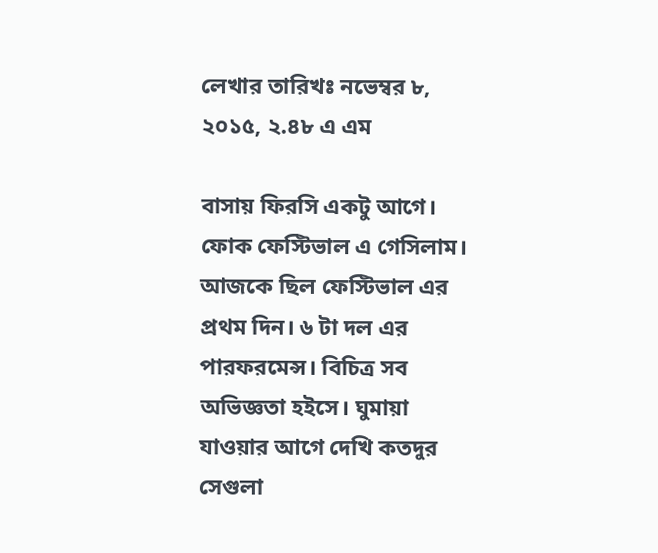লেখার তারিখঃ নভেম্বর ৮, ২০১৫, ২.৪৮ এ এম

বাসায় ফিরসি একটু আগে। ফোক ফেস্টিভাল এ গেসিলাম। আজকে ছিল ফেস্টিভাল এর প্রথম দিন। ৬ টা দল এর পারফরমেন্স। বিচিত্র সব অভিজ্ঞতা হইসে। ঘুমায়া যাওয়ার আগে দেখি কতদুর সেগুলা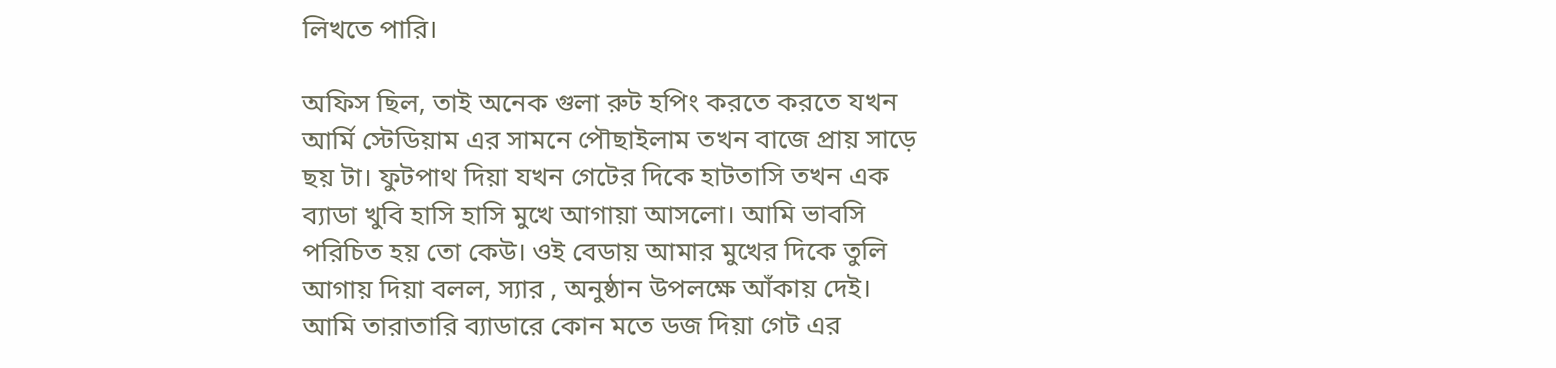লিখতে পারি।

অফিস ছিল, তাই অনেক গুলা রুট হপিং করতে করতে যখন আর্মি স্টেডিয়াম এর সামনে পৌছাইলাম তখন বাজে প্রায় সাড়ে ছয় টা। ফুটপাথ দিয়া যখন গেটের দিকে হাটতাসি তখন এক ব্যাডা খুবি হাসি হাসি মুখে আগায়া আসলো। আমি ভাবসি পরিচিত হয় তো কেউ। ওই বেডায় আমার মুখের দিকে তুলি আগায় দিয়া বলল, স্যার , অনুষ্ঠান উপলক্ষে আঁকায় দেই। আমি তারাতারি ব্যাডারে কোন মতে ডজ দিয়া গেট এর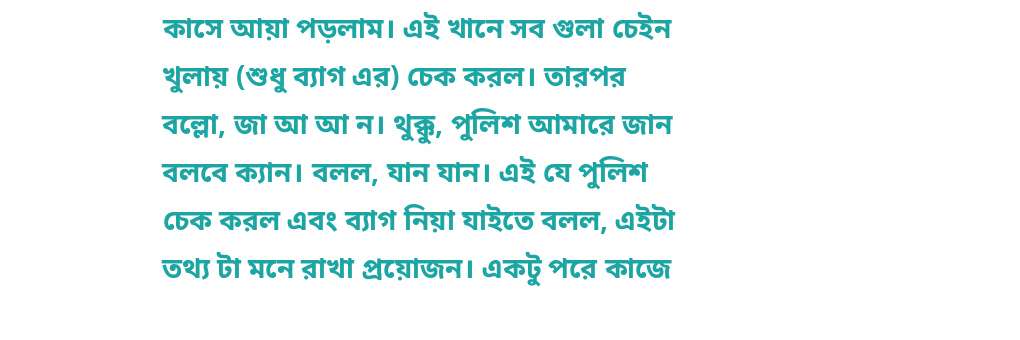কাসে আয়া পড়লাম। এই খানে সব গুলা চেইন খুলায় (শুধু ব্যাগ এর) চেক করল। তারপর বল্লো, জা আ আ ন। থুক্কু, পুলিশ আমারে জান বলবে ক্যান। বলল, যান যান। এই যে পুলিশ চেক করল এবং ব্যাগ নিয়া যাইতে বলল, এইটা তথ্য টা মনে রাখা প্রয়োজন। একটু পরে কাজে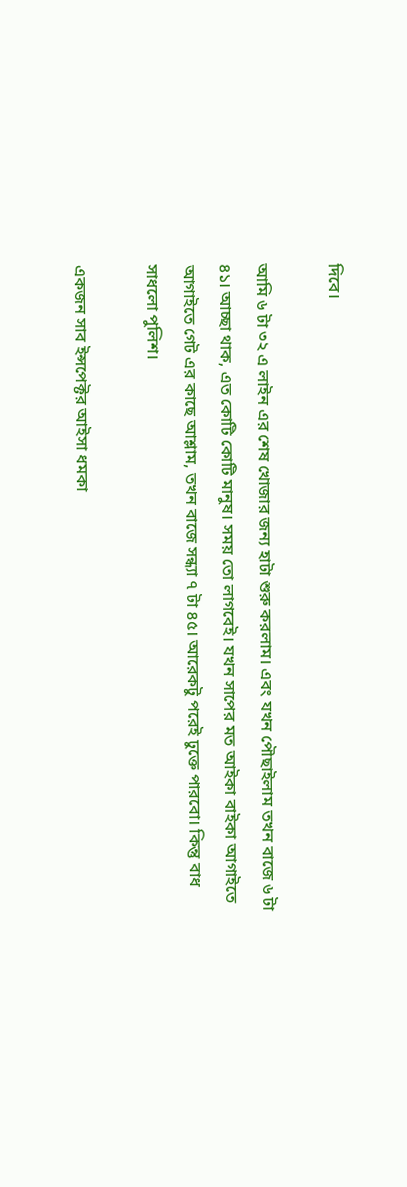দিবে।

আমি ৬ টা ৩২ এ লাইন এর শেষ খোজার জন্য হাটা শুরু করলাম। এবং যখন পৌছাইলাম তখন বাজে ৬ টা ৪১। আচ্ছা থাক, এত কোটি কোটি মানুষ। সময় তো লাগবেই। যখন সাপের মত আইকা বাইকা আগাইতে আগাইতে গেট এর কাছে আশ্লাম, তখন বাজে সন্ধ্যা ৭ টা ৪৫। আরেকটু পরেই ঢুক্তে পারবো। কিন্তু বাধ সাধলো পুলিশ।

একজন সাব ইন্সপেক্টর আইসা ধমকা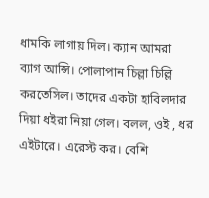ধামকি লাগায় দিল। ক্যান আমরা ব্যাগ আন্সি। পোলাপান চিল্লা চিল্লি করতেসিল। তাদের একটা হাবিলদার দিয়া ধইরা নিয়া গেল। বলল, ওই , ধর এইটারে। এরেস্ট কর। বেশি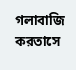গলাবাজি করতাসে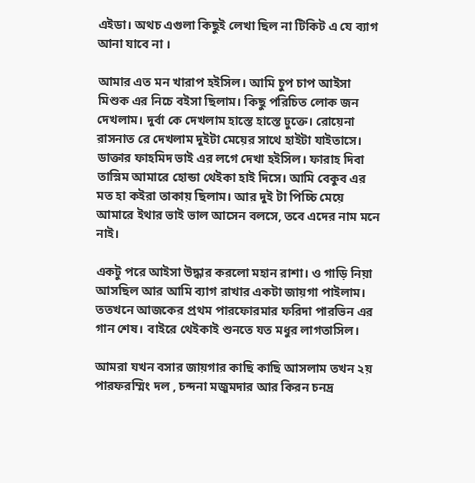এইডা। অথচ এগুলা কিছুই লেখা ছিল না টিকিট এ যে ব্যাগ আনা যাবে না ।

আমার এত মন খারাপ হইসিল। আমি চুপ চাপ আইসা মিশুক এর নিচে বইসা ছিলাম। কিছু পরিচিত লোক জন দেখলাম। দুর্বা কে দেখলাম হাস্তে হাস্তে ঢুক্তে। রোয়েনা রাসনাত রে দেখলাম দুইটা মেয়ের সাথে হাইটা যাইতাসে। ডাক্তার ফাহমিদ ভাই এর লগে দেখা হইসিল। ফারাহ দিবা তাস্নিম আমারে হোন্ডা থেইকা হাই দিসে। আমি বেকুব এর মত হা কইরা তাকায় ছিলাম। আর দুই টা পিচ্চি মেয়ে আমারে ইথার ভাই ভাল আসেন বলসে, তবে এদের নাম মনে নাই।

একটু পরে আইসা উদ্ধার করলো মহান রাশা। ও গাড়ি নিয়া আসছিল আর আমি ব্যাগ রাখার একটা জায়গা পাইলাম। ততখনে আজকের প্রথম পারফোরমার ফরিদা পারভিন এর গান শেষ। বাইরে থেইকাই শুনতে যত মধুর লাগতাসিল।

আমরা যখন বসার জায়গার কাছি কাছি আসলাম তখন ২য় পারফরম্মিং দল , চন্দনা মজুমদার আর কিরন চনদ্র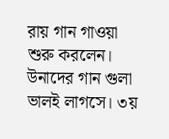রায় গান গাওয়া শুরু করলেন। উনাদের গান গুলা ভালই লাগসে। ৩য়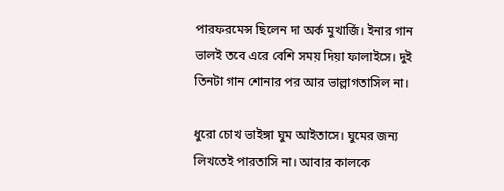পারফরমেন্স ছিলেন দা অর্ক মুখার্জি। ইনার গান ভালই তবে এরে বেশি সময় দিয়া ফালাইসে। দুই তিনটা গান শোনার পর আর ভাল্লাগতাসিল না।

ধুরো চোখ ভাইঙ্গা ঘুম আইতাসে। ঘুমের জন্য লিখতেই পারতাসি না। আবার কালকে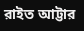রাইত আট্টার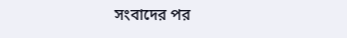সংবাদের পর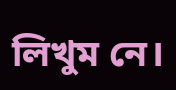লিখুম নে।